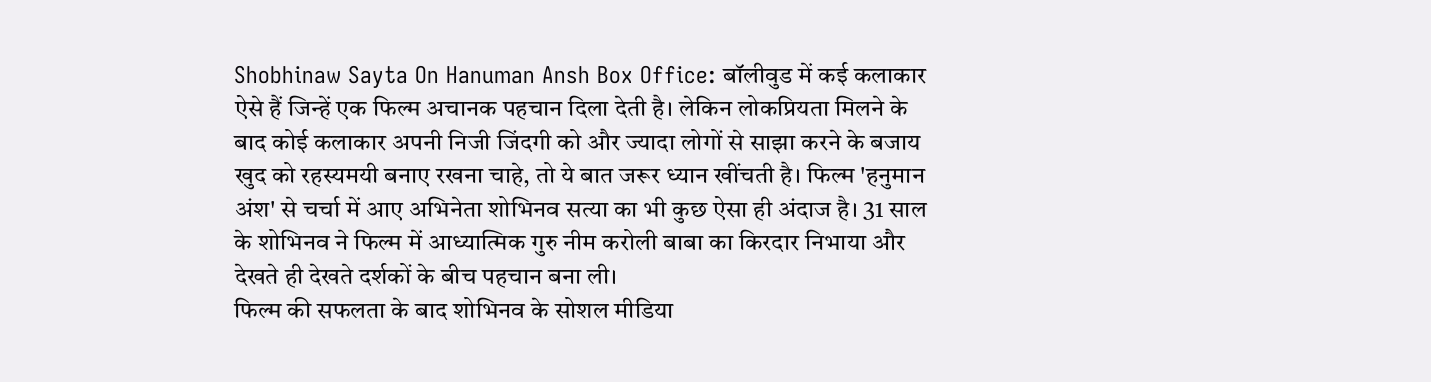Shobhinaw Sayta On Hanuman Ansh Box Office: बॉलीवुड में कई कलाकार ऐसे हैं जिन्हें एक फिल्म अचानक पहचान दिला देती है। लेकिन लोकप्रियता मिलने के बाद कोई कलाकार अपनी निजी जिंदगी को और ज्यादा लोगों से साझा करने के बजाय खुद को रहस्यमयी बनाए रखना चाहे, तो ये बात जरूर ध्यान खींचती है। फिल्म 'हनुमान अंश' से चर्चा में आए अभिनेता शोभिनव सत्या का भी कुछ ऐसा ही अंदाज है। 31 साल के शोभिनव ने फिल्म में आध्यात्मिक गुरु नीम करोली बाबा का किरदार निभाया और देखते ही देखते दर्शकों के बीच पहचान बना ली।
फिल्म की सफलता के बाद शोभिनव के सोशल मीडिया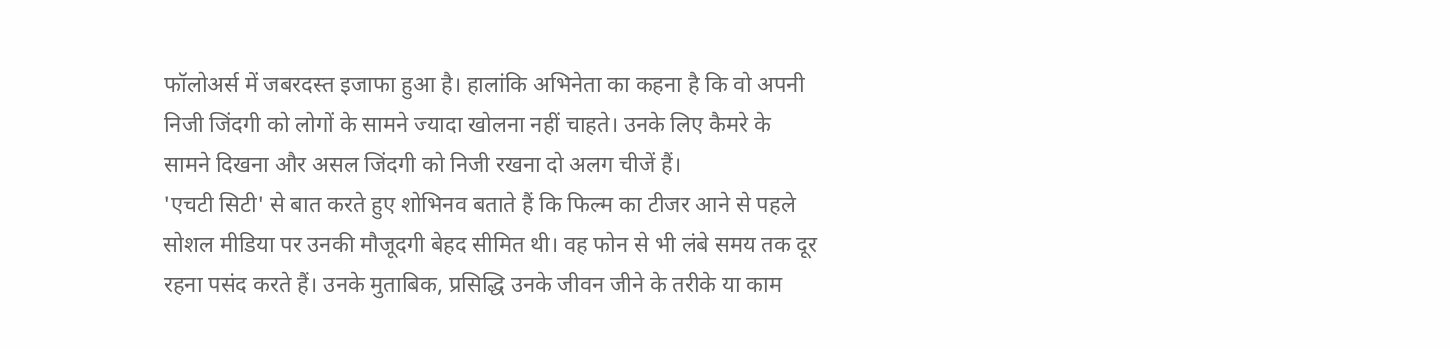फॉलोअर्स में जबरदस्त इजाफा हुआ है। हालांकि अभिनेता का कहना है कि वो अपनी निजी जिंदगी को लोगों के सामने ज्यादा खोलना नहीं चाहते। उनके लिए कैमरे के सामने दिखना और असल जिंदगी को निजी रखना दो अलग चीजें हैं।
'एचटी सिटी' से बात करते हुए शोभिनव बताते हैं कि फिल्म का टीजर आने से पहले सोशल मीडिया पर उनकी मौजूदगी बेहद सीमित थी। वह फोन से भी लंबे समय तक दूर रहना पसंद करते हैं। उनके मुताबिक, प्रसिद्धि उनके जीवन जीने के तरीके या काम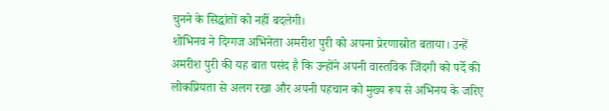चुनने के सिद्धांतों को नहीं बदलेगी।
शोभिनव ने दिग्गज अभिनेता अमरीश पुरी को अपना प्रेरणास्रोत बताया। उन्हें अमरीश पुरी की यह बात पसंद है कि उन्होंने अपनी वास्तविक जिंदगी को पर्दे की लोकप्रियता से अलग रखा और अपनी पहचान को मुख्य रूप से अभिनय के जरिए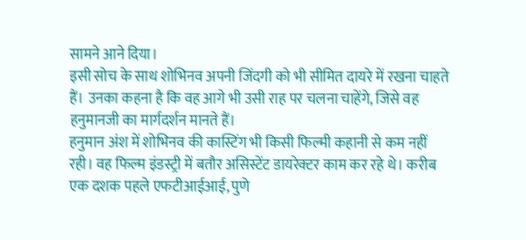सामने आने दिया।
इसी सोच के साथ शोभिनव अपनी जिंदगी को भी सीमित दायरे में रखना चाहते हैं। उनका कहना है कि वह आगे भी उसी राह पर चलना चाहेंगे, जिसे वह हनुमानजी का मार्गदर्शन मानते हैं।
हनुमान अंश में शोभिनव की कास्टिंग भी किसी फिल्मी कहानी से कम नहीं रही। वह फिल्म इंडस्ट्री में बतौर असिस्टेंट डायरेक्टर काम कर रहे थे। करीब एक दशक पहले एफटीआईआई, पुणे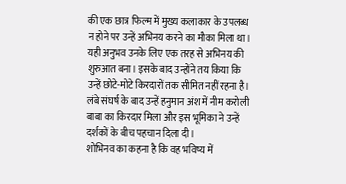की एक छात्र फिल्म में मुख्य कलाकार के उपलब्ध न होने पर उन्हें अभिनय करने का मौका मिला था।
यही अनुभव उनके लिए एक तरह से अभिनय की शुरुआत बना। इसके बाद उन्होंने तय किया कि उन्हें छोटे-मोटे किरदारों तक सीमित नहीं रहना है। लंबे संघर्ष के बाद उन्हें हनुमान अंश में नीम करोली बाबा का किरदार मिला और इस भूमिका ने उन्हें दर्शकों के बीच पहचान दिला दी।
शोभिनव का कहना है कि वह भविष्य में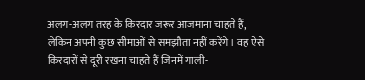अलग-अलग तरह के किरदार जरूर आजमाना चाहते हैं, लेकिन अपनी कुछ सीमाओं से समझौता नहीं करेंगे। वह ऐसे किरदारों से दूरी रखना चाहते हैं जिनमें गाली-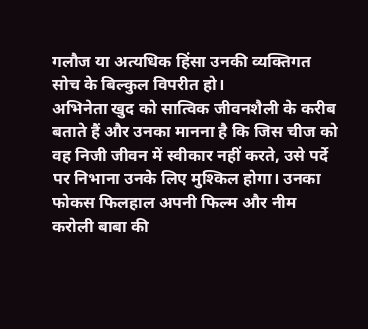गलौज या अत्यधिक हिंसा उनकी व्यक्तिगत सोच के बिल्कुल विपरीत हो।
अभिनेता खुद को सात्विक जीवनशैली के करीब बताते हैं और उनका मानना है कि जिस चीज को वह निजी जीवन में स्वीकार नहीं करते, उसे पर्दे पर निभाना उनके लिए मुश्किल होगा। उनका फोकस फिलहाल अपनी फिल्म और नीम करोली बाबा की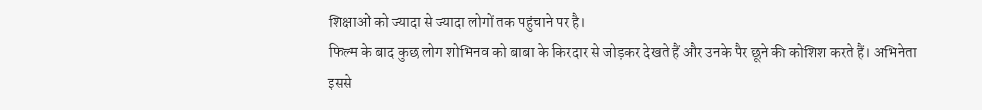शिक्षाओं को ज्यादा से ज्यादा लोगों तक पहुंचाने पर है।
फिल्म के बाद कुछ लोग शोभिनव को बाबा के किरदार से जोड़कर देखते हैं और उनके पैर छूने की कोशिश करते हैं। अभिनेता इससे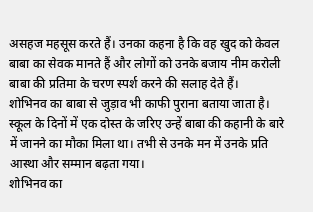असहज महसूस करते हैं। उनका कहना है कि वह खुद को केवल बाबा का सेवक मानते हैं और लोगों को उनके बजाय नीम करोली बाबा की प्रतिमा के चरण स्पर्श करने की सलाह देते हैं।
शोभिनव का बाबा से जुड़ाव भी काफी पुराना बताया जाता है। स्कूल के दिनों में एक दोस्त के जरिए उन्हें बाबा की कहानी के बारे में जानने का मौका मिला था। तभी से उनके मन में उनके प्रति आस्था और सम्मान बढ़ता गया।
शोभिनव का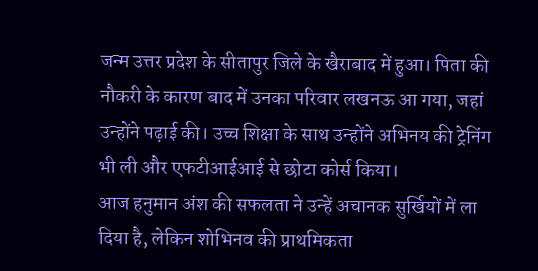जन्म उत्तर प्रदेश के सीतापुर जिले के खैराबाद में हुआ। पिता की नौकरी के कारण बाद में उनका परिवार लखनऊ आ गया, जहां उन्होंने पढ़ाई की। उच्च शिक्षा के साथ उन्होंने अभिनय की ट्रेनिंग भी ली और एफटीआईआई से छोटा कोर्स किया।
आज हनुमान अंश की सफलता ने उन्हें अचानक सुर्खियों में ला दिया है, लेकिन शोभिनव की प्राथमिकता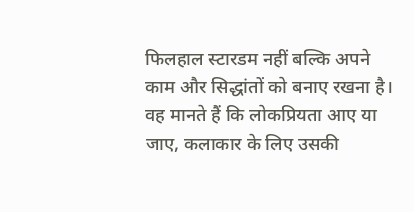फिलहाल स्टारडम नहीं बल्कि अपने काम और सिद्धांतों को बनाए रखना है। वह मानते हैं कि लोकप्रियता आए या जाए, कलाकार के लिए उसकी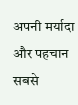अपनी मर्यादा और पहचान सबसे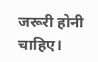जरूरी होनी चाहिए।